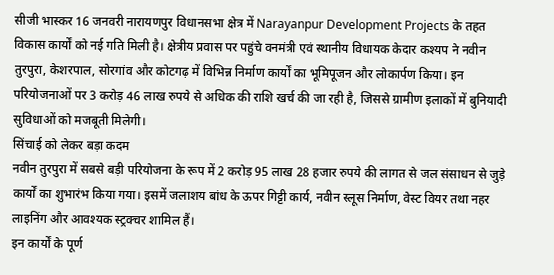सीजी भास्कर 16 जनवरी नारायणपुर विधानसभा क्षेत्र में Narayanpur Development Projects के तहत विकास कार्यों को नई गति मिली है। क्षेत्रीय प्रवास पर पहुंचे वनमंत्री एवं स्थानीय विधायक केदार कश्यप ने नवीन तुरपुरा, केशरपाल, सोरगांव और कोटगढ़ में विभिन्न निर्माण कार्यों का भूमिपूजन और लोकार्पण किया। इन परियोजनाओं पर 3 करोड़ 46 लाख रुपये से अधिक की राशि खर्च की जा रही है, जिससे ग्रामीण इलाकों में बुनियादी सुविधाओं को मजबूती मिलेगी।
सिंचाई को लेकर बड़ा कदम
नवीन तुरपुरा में सबसे बड़ी परियोजना के रूप में 2 करोड़ 95 लाख 28 हजार रुपये की लागत से जल संसाधन से जुड़े कार्यों का शुभारंभ किया गया। इसमें जलाशय बांध के ऊपर गिट्टी कार्य, नवीन स्लूस निर्माण, वेस्ट वियर तथा नहर लाइनिंग और आवश्यक स्ट्रक्चर शामिल हैं।
इन कार्यों के पूर्ण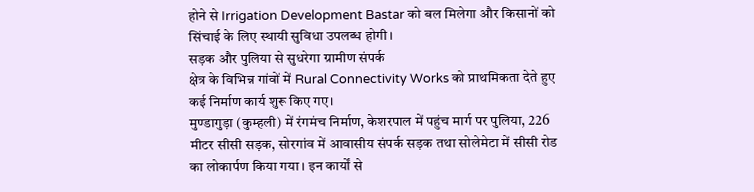होने से Irrigation Development Bastar को बल मिलेगा और किसानों को सिंचाई के लिए स्थायी सुविधा उपलब्ध होगी।
सड़क और पुलिया से सुधरेगा ग्रामीण संपर्क
क्षेत्र के विभिन्न गांवों में Rural Connectivity Works को प्राथमिकता देते हुए कई निर्माण कार्य शुरू किए गए।
मुण्डागुड़ा (कुम्हली) में रंगमंच निर्माण, केशरपाल में पहुंच मार्ग पर पुलिया, 226 मीटर सीसी सड़क, सोरगांव में आवासीय संपर्क सड़क तथा सोलेमेटा में सीसी रोड का लोकार्पण किया गया। इन कार्यों से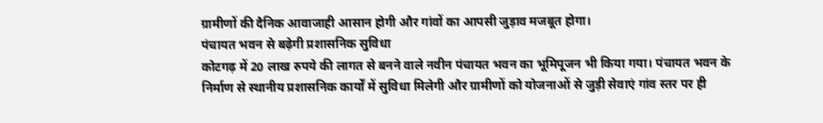ग्रामीणों की दैनिक आवाजाही आसान होगी और गांवों का आपसी जुड़ाव मजबूत होगा।
पंचायत भवन से बढ़ेगी प्रशासनिक सुविधा
कोटगढ़ में 20 लाख रुपये की लागत से बनने वाले नवीन पंचायत भवन का भूमिपूजन भी किया गया। पंचायत भवन के निर्माण से स्थानीय प्रशासनिक कार्यों में सुविधा मिलेगी और ग्रामीणों को योजनाओं से जुड़ी सेवाएं गांव स्तर पर ही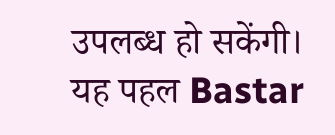उपलब्ध हो सकेंगी। यह पहल Bastar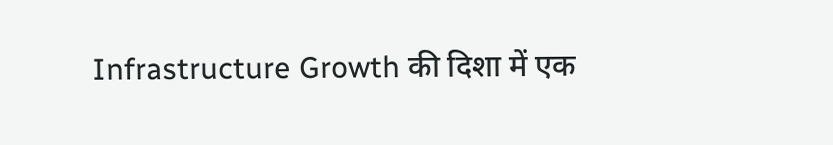Infrastructure Growth की दिशा में एक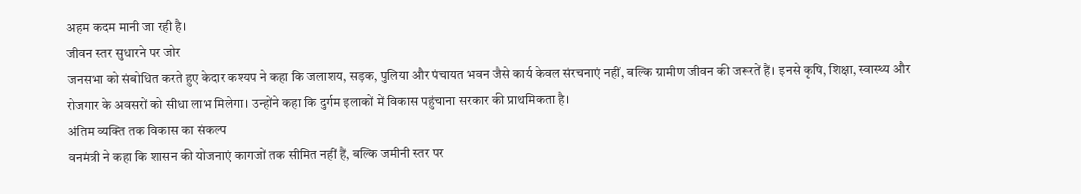अहम कदम मानी जा रही है।
जीवन स्तर सुधारने पर जोर
जनसभा को संबोधित करते हुए केदार कश्यप ने कहा कि जलाशय, सड़क, पुलिया और पंचायत भवन जैसे कार्य केवल संरचनाएं नहीं, बल्कि ग्रामीण जीवन की जरूरतें हैं। इनसे कृषि, शिक्षा, स्वास्थ्य और रोजगार के अवसरों को सीधा लाभ मिलेगा। उन्होंने कहा कि दुर्गम इलाकों में विकास पहुंचाना सरकार की प्राथमिकता है।
अंतिम व्यक्ति तक विकास का संकल्प
वनमंत्री ने कहा कि शासन की योजनाएं कागजों तक सीमित नहीं हैं, बल्कि जमीनी स्तर पर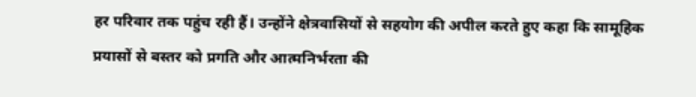हर परिवार तक पहुंच रही हैं। उन्होंने क्षेत्रवासियों से सहयोग की अपील करते हुए कहा कि सामूहिक प्रयासों से बस्तर को प्रगति और आत्मनिर्भरता की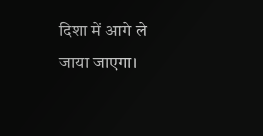दिशा में आगे ले जाया जाएगा।